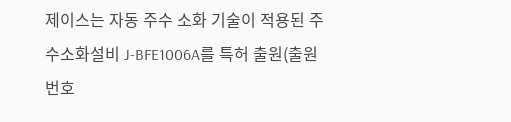제이스는 자동 주수 소화 기술이 적용된 주수소화설비 J-BFE1006A를 특허 출원(출원번호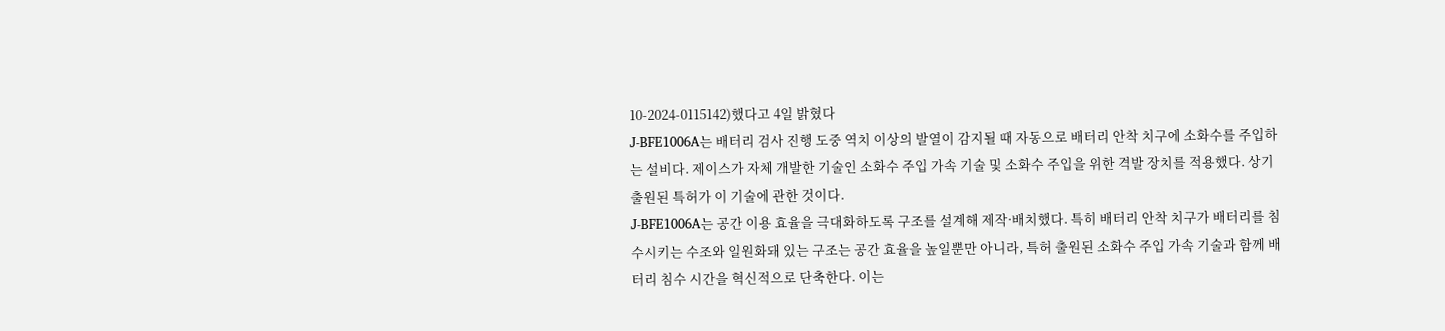10-2024-0115142)했다고 4일 밝혔다
J-BFE1006A는 배터리 검사 진행 도중 역치 이상의 발열이 감지될 때 자동으로 배터리 안착 치구에 소화수를 주입하는 설비다. 제이스가 자체 개발한 기술인 소화수 주입 가속 기술 및 소화수 주입을 위한 격발 장치를 적용했다. 상기 출원된 특허가 이 기술에 관한 것이다.
J-BFE1006A는 공간 이용 효율을 극대화하도록 구조를 설계해 제작·배치했다. 특히 배터리 안착 치구가 배터리를 침수시키는 수조와 일원화돼 있는 구조는 공간 효율을 높일뿐만 아니라, 특허 출원된 소화수 주입 가속 기술과 함께 배터리 침수 시간을 혁신적으로 단축한다. 이는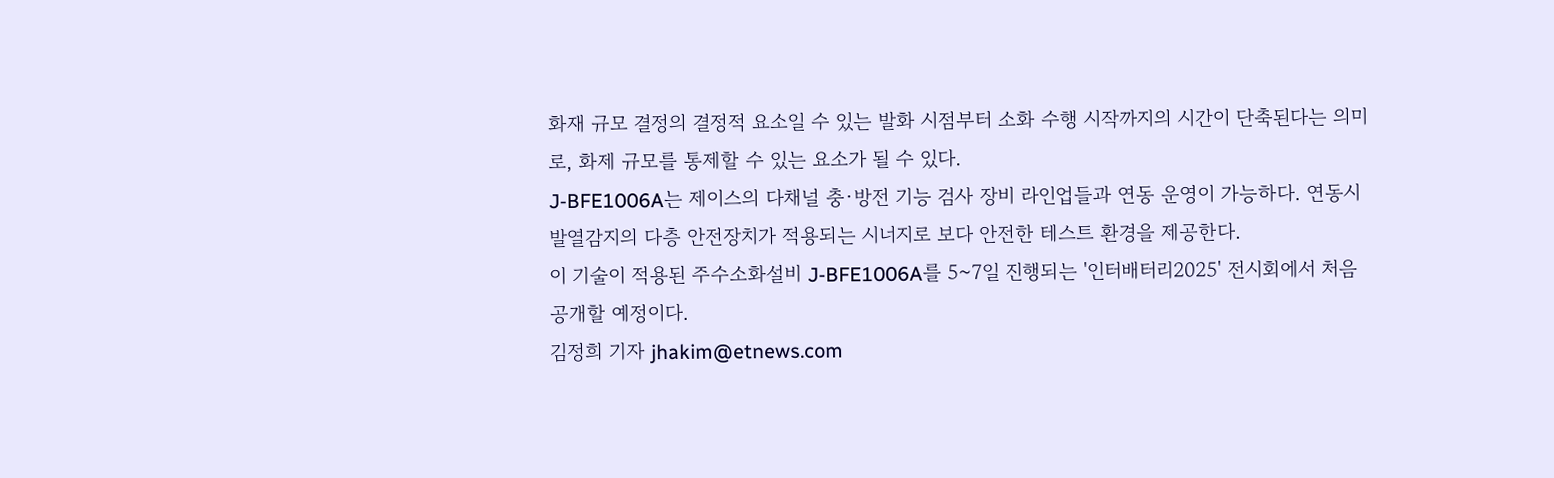화재 규모 결정의 결정적 요소일 수 있는 발화 시점부터 소화 수행 시작까지의 시간이 단축된다는 의미로, 화제 규모를 통제할 수 있는 요소가 될 수 있다.
J-BFE1006A는 제이스의 다채널 충·방전 기능 검사 장비 라인업들과 연동 운영이 가능하다. 연동시 발열감지의 다층 안전장치가 적용되는 시너지로 보다 안전한 테스트 환경을 제공한다.
이 기술이 적용된 주수소화설비 J-BFE1006A를 5~7일 진행되는 '인터배터리2025' 전시회에서 처음 공개할 예정이다.
김정희 기자 jhakim@etnews.com